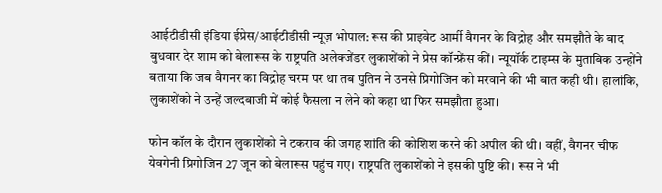आईटीडीसी इंडिया ईप्रेस/आईटीडीसी न्यूज़ भोपाल: रूस की प्राइवेट आर्मी वैगनर के विद्रोह और समझौते के बाद बुधवार देर शाम को बेलारूस के राष्ट्रपति अलेक्जेंडर लुकाशेंको ने प्रेस कॉन्फ्रेंस कीं। न्यूयॉर्क टाइम्स के मुताबिक उन्होंने बताया कि जब वैगनर का विद्रोह चरम पर था तब पुतिन ने उनसे प्रिगोजिन को मरवाने की भी बात कही थी। हालांकि, लुकाशेंको ने उन्हें जल्दबाजी में कोई फैसला न लेने को कहा था फिर समझौता हुआ।

फोन कॉल के दौरान लुकाशेंको ने टकराव की जगह शांति की कोशिश करने की अपील की थी। वहीं, वैगनर चीफ येवगेनी प्रिगोजिन 27 जून को बेलारूस पहुंच गए। राष्ट्रपति लुकाशेंको ने इसकी पुष्टि की। रूस ने भी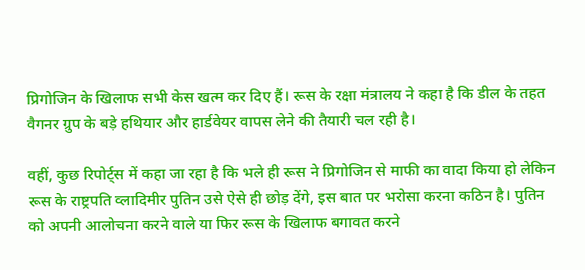प्रिगोजिन के खिलाफ सभी केस खत्म कर दिए हैं। रूस के रक्षा मंत्रालय ने कहा है कि डील के तहत वैगनर ग्रुप के बड़े हथियार और हार्डवेयर वापस लेने की तैयारी चल रही है।

वहीं, कुछ रिपोर्ट्स में कहा जा रहा है कि भले ही रूस ने प्रिगोजिन से माफी का वादा किया हो लेकिन रूस के राष्ट्रपति व्लादिमीर पुतिन उसे ऐसे ही छोड़ देंगे, इस बात पर भरोसा करना कठिन है। पुतिन को अपनी आलोचना करने वाले या फिर रूस के खिलाफ बगावत करने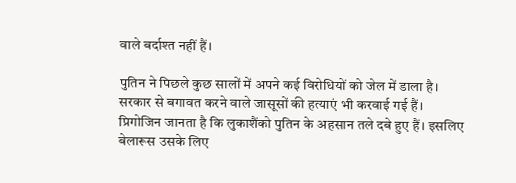वाले बर्दाश्त नहीं हैं।

पुतिन ने पिछले कुछ सालों में अपने कई विरोधियों को जेल में डाला है। सरकार से बगावत करने वाले जासूसों की हत्याएं भी करवाई गई हैं। प्रिगोजिन जानता है कि लुकाशैंको पुतिन के अहसान तले दबे हुए हैं। इसलिए बेलारूस उसके लिए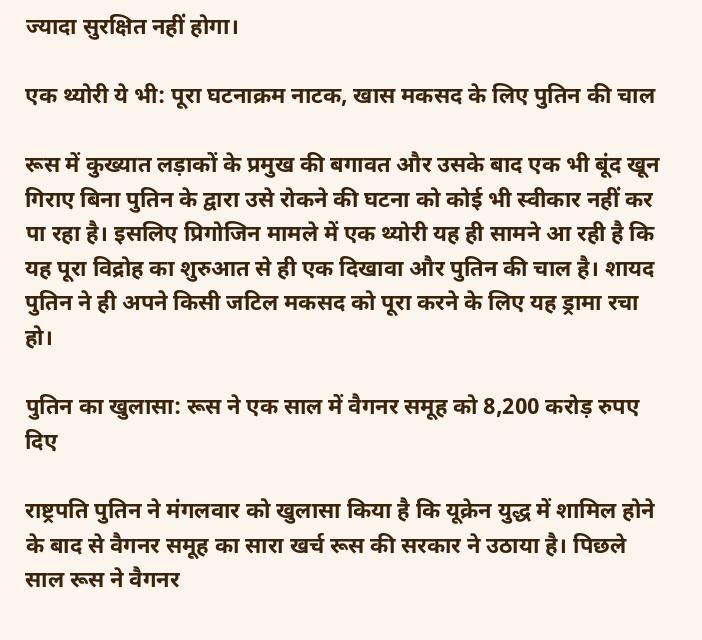ज्यादा सुरक्षित नहीं होगा।

एक थ्योरी ये भी: पूरा घटनाक्रम नाटक, खास मकसद के लिए पुतिन की चाल

रूस में कुख्यात लड़ाकों के प्रमुख की बगावत और उसके बाद एक भी बूंद खून गिराए बिना पुतिन के द्वारा उसे रोकने की घटना को कोई भी स्वीकार नहीं कर पा रहा है। इसलिए प्रिगोजिन मामले में एक थ्योरी यह ही सामने आ रही है कि यह पूरा विद्रोह का शुरुआत से ही एक दिखावा और पुतिन की चाल है। शायद पुतिन ने ही अपने किसी जटिल मकसद को पूरा करने के लिए यह ड्रामा रचा हो।

पुतिन का खुलासा: रूस ने एक साल में वैगनर समूह को 8,200 करोड़ रुपए दिए

राष्ट्रपति पुतिन ने मंगलवार को खुलासा किया है कि यूक्रेन युद्ध में शामिल होने के बाद से वैगनर समूह का सारा खर्च रूस की सरकार ने उठाया है। पिछले साल रूस ने वैगनर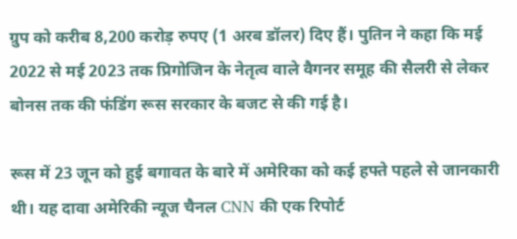ग्रुप को करीब 8,200 करोड़ रुपए (1 अरब डॉलर) दिए हैं। पुतिन ने कहा कि मई 2022 से मई 2023 तक प्रिगोजिन के नेतृत्व वाले वैगनर समूह की सैलरी से लेकर बोनस तक की फंडिंग रूस सरकार के बजट से की गई है।

रूस में 23 जून को हुई बगावत के बारे में अमेरिका को कई हफ्ते पहले से जानकारी थी। यह दावा अमेरिकी न्यूज चैनल CNN की एक रिपोर्ट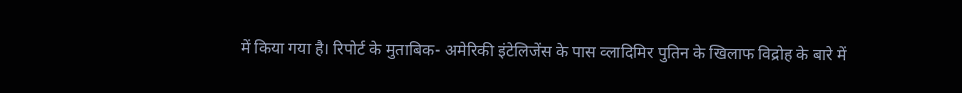में किया गया है। रिपोर्ट के मुताबिक- अमेरिकी इंटेलिजेंस के पास व्लादिमिर पुतिन के खिलाफ विद्रोह के बारे में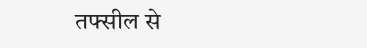तफ्सील से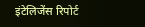इंटेलिजेंस रिपोर्ट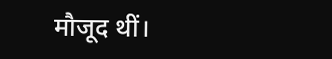मौजूद थीं।